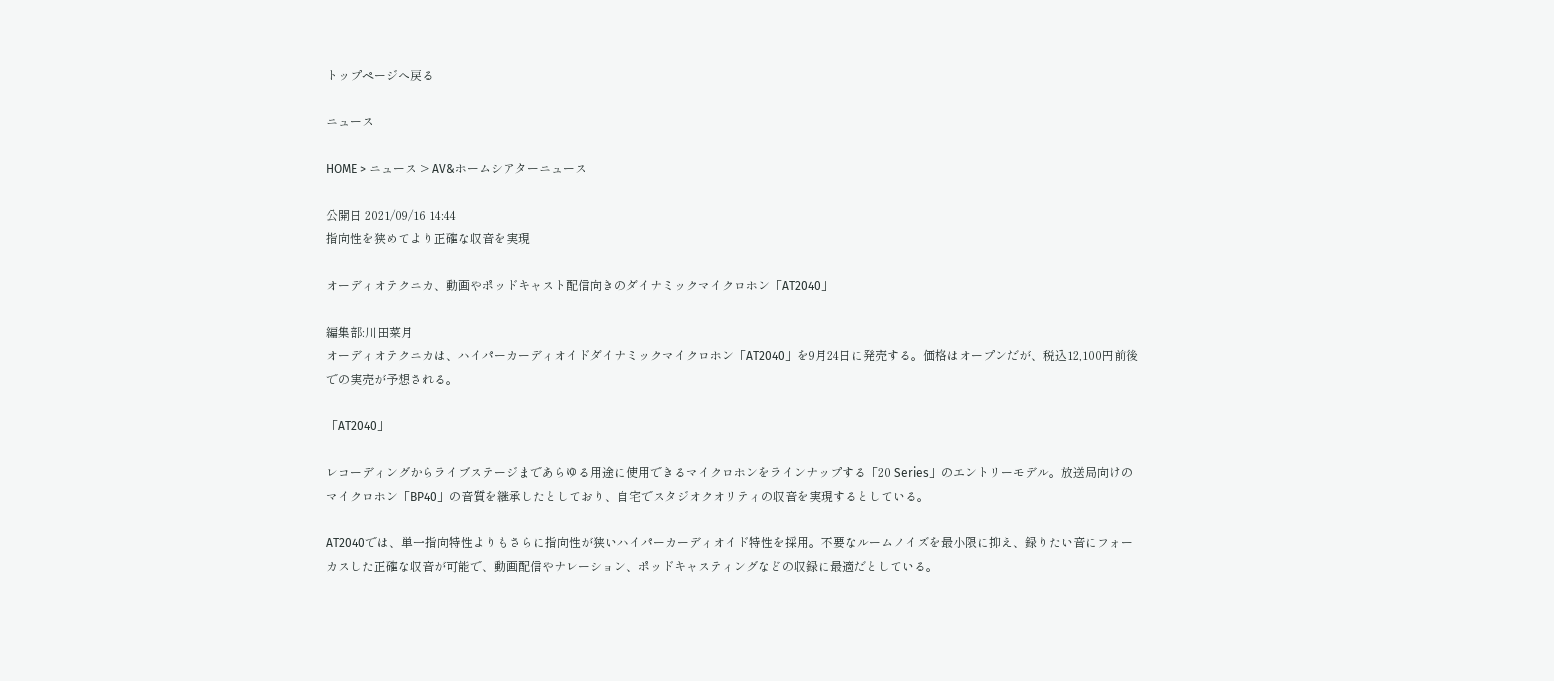トップページへ戻る

ニュース

HOME > ニュース > AV&ホームシアターニュース

公開日 2021/09/16 14:44
指向性を狭めてより正確な収音を実現

オーディオテクニカ、動画やポッドキャスト配信向きのダイナミックマイクロホン「AT2040」

編集部:川田菜月
オーディオテクニカは、ハイパーカーディオイドダイナミックマイクロホン「AT2040」を9月24日に発売する。価格はオープンだが、税込12,100円前後での実売が予想される。

「AT2040」

レコーディングからライブステージまであらゆる用途に使用できるマイクロホンをラインナップする「20 Series」のエントリーモデル。放送局向けのマイクロホン「BP40」の音質を継承したとしており、自宅でスタジオクオリティの収音を実現するとしている。

AT2040では、単一指向特性よりもさらに指向性が狭いハイパーカーディオイド特性を採用。不要なルームノイズを最小限に抑え、録りたい音にフォーカスした正確な収音が可能で、動画配信やナレーション、ポッドキャスティングなどの収録に最適だとしている。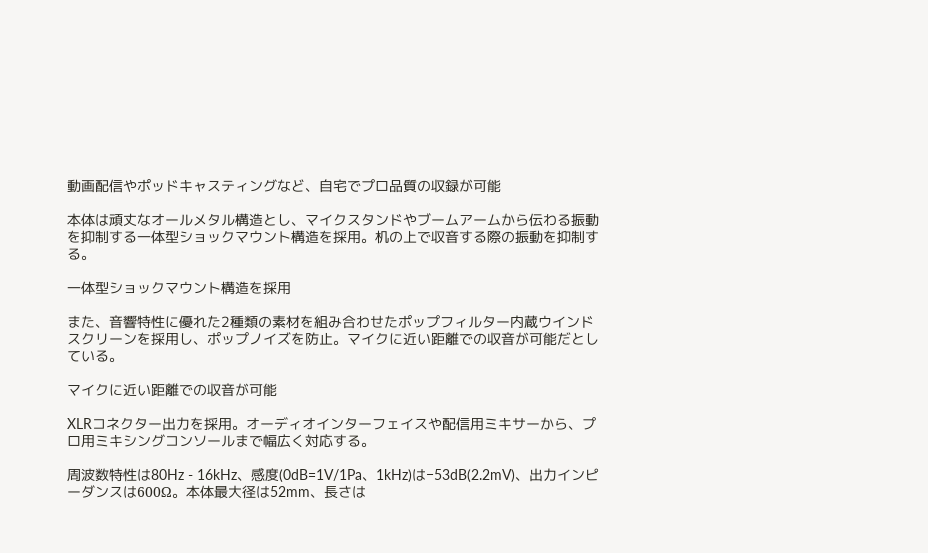動画配信やポッドキャスティングなど、自宅でプロ品質の収録が可能

本体は頑丈なオールメタル構造とし、マイクスタンドやブームアームから伝わる振動を抑制する一体型ショックマウント構造を採用。机の上で収音する際の振動を抑制する。

一体型ショックマウント構造を採用

また、音響特性に優れた2種類の素材を組み合わせたポップフィルター内蔵ウインドスクリーンを採用し、ポップノイズを防止。マイクに近い距離での収音が可能だとしている。

マイクに近い距離での収音が可能

XLRコネクター出力を採用。オーディオインターフェイスや配信用ミキサーから、プロ用ミキシングコンソールまで幅広く対応する。

周波数特性は80Hz - 16kHz、感度(0dB=1V/1Pa、1kHz)は−53dB(2.2mV)、出力インピーダンスは600Ω。本体最大径は52mm、長さは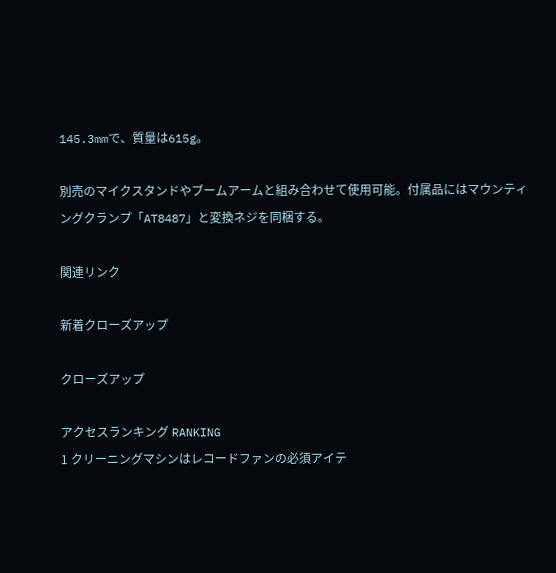145.3mmで、質量は615g。

別売のマイクスタンドやブームアームと組み合わせて使用可能。付属品にはマウンティングクランプ「AT8487」と変換ネジを同梱する。

関連リンク

新着クローズアップ

クローズアップ

アクセスランキング RANKING
1 クリーニングマシンはレコードファンの必須アイテ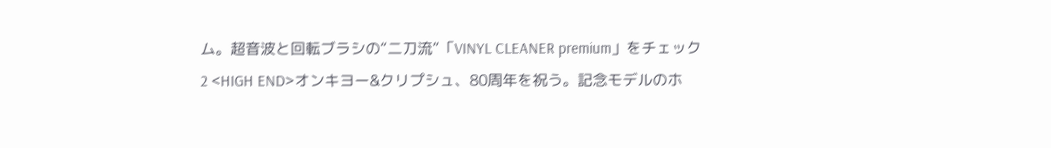ム。超音波と回転ブラシの“二刀流”「VINYL CLEANER premium」をチェック
2 <HIGH END>オンキヨー&クリプシュ、80周年を祝う。記念モデルのホ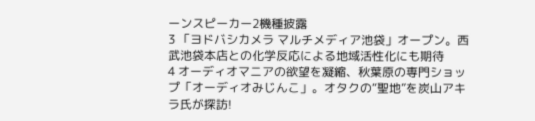ーンスピーカー2機種披露
3 「ヨドバシカメラ マルチメディア池袋」オープン。西武池袋本店との化学反応による地域活性化にも期待
4 オーディオマニアの欲望を凝縮、秋葉原の専門ショップ「オーディオみじんこ」。オタクの“聖地”を炭山アキラ氏が探訪!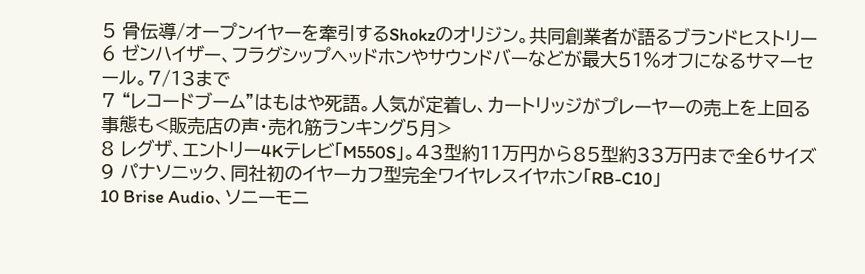5 骨伝導/オープンイヤーを牽引するShokzのオリジン。共同創業者が語るブランドヒストリー
6 ゼンハイザー、フラグシップヘッドホンやサウンドバーなどが最大51%オフになるサマーセール。7/13まで
7 “レコードブーム”はもはや死語。人気が定着し、カートリッジがプレーヤーの売上を上回る事態も<販売店の声・売れ筋ランキング5月>
8 レグザ、エントリー4Kテレビ「M550S」。43型約11万円から85型約33万円まで全6サイズ
9 パナソニック、同社初のイヤーカフ型完全ワイヤレスイヤホン「RB-C10」
10 Brise Audio、ソニーモニ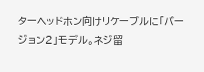ターヘッドホン向けリケーブルに「バージョン2」モデル。ネジ留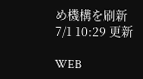め機構を刷新
7/1 10:29 更新

WEB